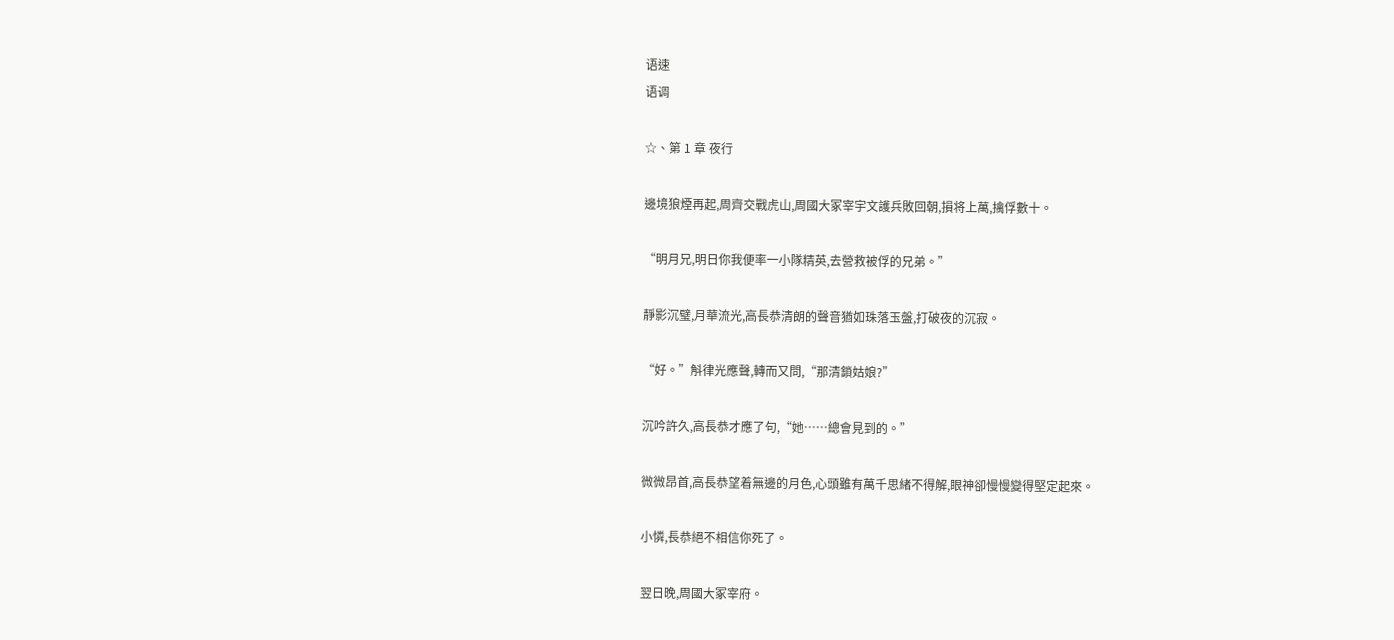语速
语调

☆、第 1 章 夜行

邊境狼煙再起,周齊交戰虎山,周國大冢宰宇文護兵敗回朝,損将上萬,擒俘數十。

“明月兄,明日你我便率一小隊精英,去營救被俘的兄弟。”

靜影沉璧,月華流光,高長恭清朗的聲音猶如珠落玉盤,打破夜的沉寂。

“好。”斛律光應聲,轉而又問,“那清鎖姑娘?”

沉吟許久,高長恭才應了句,“她……總會見到的。”

微微昂首,高長恭望着無邊的月色,心頭雖有萬千思緒不得解,眼神卻慢慢變得堅定起來。

小憐,長恭絕不相信你死了。

翌日晚,周國大冢宰府。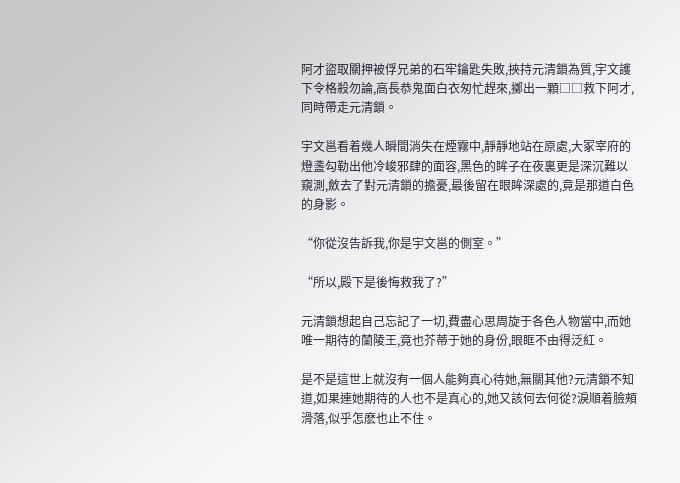阿才盜取關押被俘兄弟的石牢鑰匙失敗,挾持元清鎖為質,宇文護下令格殺勿論,高長恭鬼面白衣匆忙趕來,擲出一顆□□救下阿才,同時帶走元清鎖。

宇文邕看着幾人瞬間消失在煙霧中,靜靜地站在原處,大冢宰府的燈盞勾勒出他冷峻邪肆的面容,黑色的眸子在夜裏更是深沉難以窺測,斂去了對元清鎖的擔憂,最後留在眼眸深處的,竟是那道白色的身影。

“你從沒告訴我,你是宇文邕的側室。”

“所以,殿下是後悔救我了?”

元清鎖想起自己忘記了一切,費盡心思周旋于各色人物當中,而她唯一期待的蘭陵王,竟也芥蒂于她的身份,眼眶不由得泛紅。

是不是這世上就沒有一個人能夠真心待她,無關其他?元清鎖不知道,如果連她期待的人也不是真心的,她又該何去何從?淚順着臉頰滑落,似乎怎麽也止不住。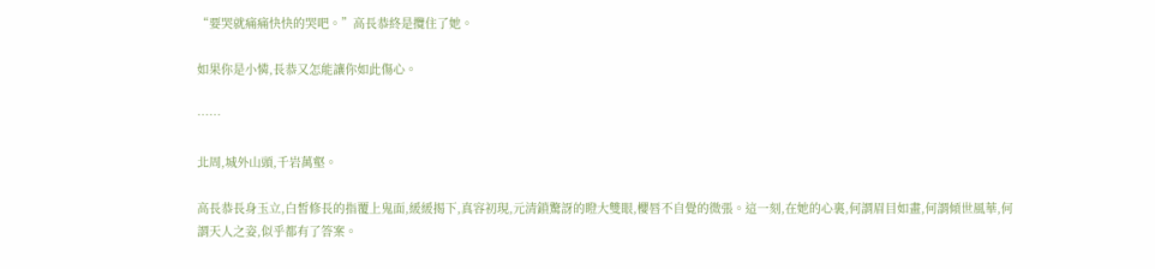“要哭就痛痛快快的哭吧。”高長恭終是攬住了她。

如果你是小憐,長恭又怎能讓你如此傷心。

……

北周,城外山頭,千岩萬壑。

高長恭長身玉立,白皙修長的指覆上鬼面,緩緩揭下,真容初現,元清鎖驚訝的瞪大雙眼,櫻唇不自覺的微張。這一刻,在她的心裏,何謂眉目如畫,何謂傾世風華,何謂天人之姿,似乎都有了答案。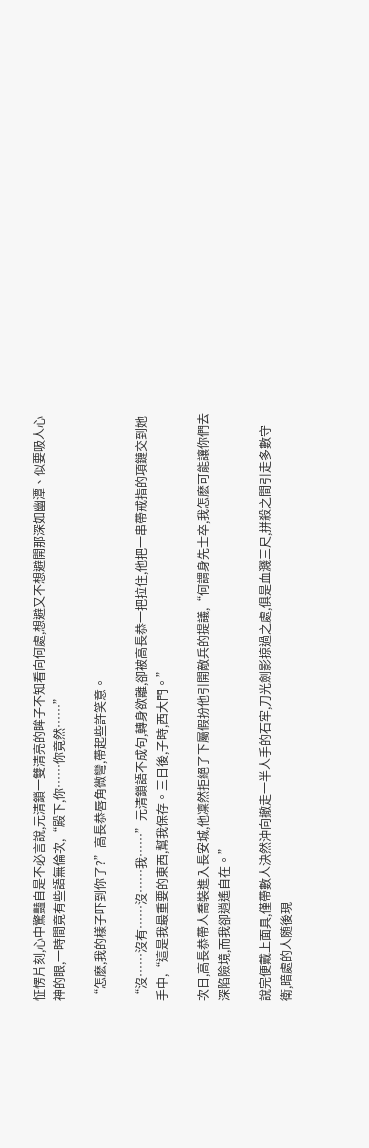怔愣片刻,心中驚豔自是不必言說,元清鎖一雙清亮的眸子不知看向何處,想避又不想避開那深如幽潭、似要吸人心神的眼,一時間竟有些語無倫次,“殿下,你……你竟然……”

“怎麽,我的樣子吓到你了?”高長恭唇角微彎,帶起些許笑意。

“沒……沒有……沒……我……”元清鎖語不成句,轉身欲離,卻被高長恭一把拉住,他把一串帶戒指的項鏈交到她手中,“這是我最重要的東西,幫我保存。三日後,子時,西大門。”

次日,高長恭帶人喬裝進入長安城,他凜然拒絕了下屬假扮他引開敵兵的提議,“何謂身先士卒,我怎麽可能讓你們去深陷險境,而我卻逍遙自在。”

說完便戴上面具,僅帶數人決然沖向撤走一半人手的石牢,刀光劍影掠過之處,俱是血濺三尺,拼殺之間引走多數守衛,暗處的人随後現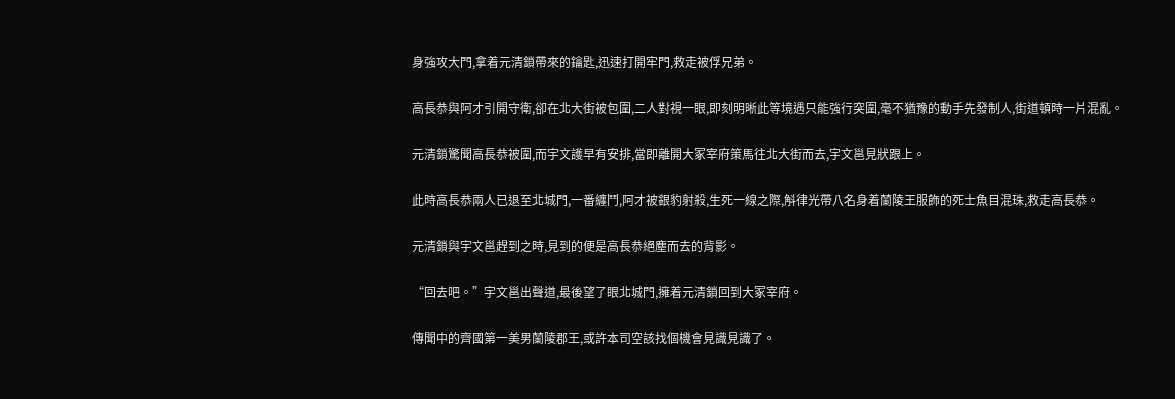身強攻大門,拿着元清鎖帶來的鑰匙,迅速打開牢門,救走被俘兄弟。

高長恭與阿才引開守衛,卻在北大街被包圍,二人對視一眼,即刻明晰此等境遇只能強行突圍,毫不猶豫的動手先發制人,街道頓時一片混亂。

元清鎖驚聞高長恭被圍,而宇文護早有安排,當即離開大冢宰府策馬往北大街而去,宇文邕見狀跟上。

此時高長恭兩人已退至北城門,一番纏鬥,阿才被銀豹射殺,生死一線之際,斛律光帶八名身着蘭陵王服飾的死士魚目混珠,救走高長恭。

元清鎖與宇文邕趕到之時,見到的便是高長恭絕塵而去的背影。

“回去吧。”宇文邕出聲道,最後望了眼北城門,擁着元清鎖回到大冢宰府。

傳聞中的齊國第一美男蘭陵郡王,或許本司空該找個機會見識見識了。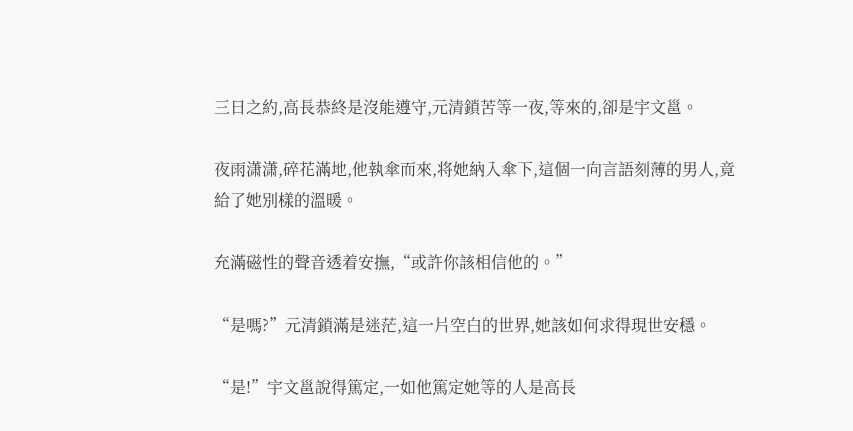三日之約,高長恭終是沒能遵守,元清鎖苦等一夜,等來的,卻是宇文邕。

夜雨潇潇,碎花滿地,他執傘而來,将她納入傘下,這個一向言語刻薄的男人,竟給了她別樣的溫暖。

充滿磁性的聲音透着安撫,“或許你該相信他的。”

“是嗎?”元清鎖滿是迷茫,這一片空白的世界,她該如何求得現世安穩。

“是!”宇文邕說得篤定,一如他篤定她等的人是高長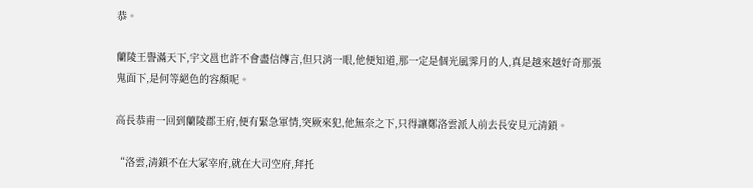恭。

蘭陵王譽滿天下,宇文邕也許不會盡信傳言,但只消一眼,他便知道,那一定是個光風霁月的人,真是越來越好奇那張鬼面下,是何等絕色的容顏呢。

高長恭甫一回到蘭陵郡王府,便有緊急軍情,突厥來犯,他無奈之下,只得讓鄭洛雲派人前去長安見元清鎖。

“洛雲,清鎖不在大冢宰府,就在大司空府,拜托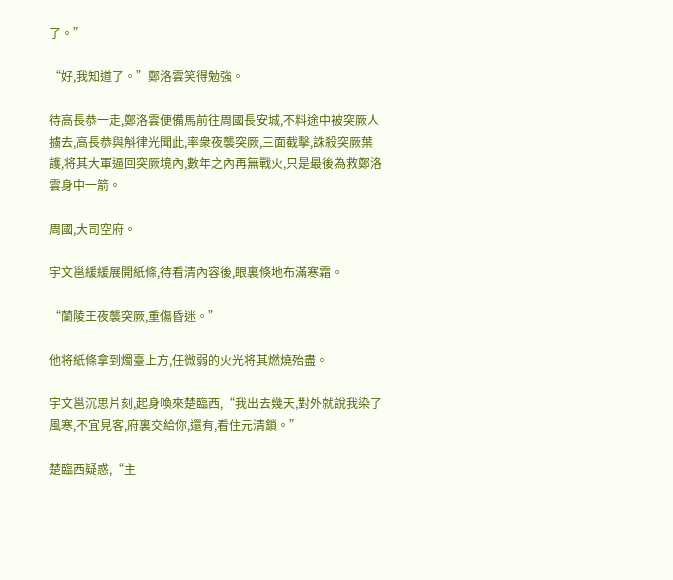了。”

“好,我知道了。”鄭洛雲笑得勉強。

待高長恭一走,鄭洛雲便備馬前往周國長安城,不料途中被突厥人擄去,高長恭與斛律光聞此,率衆夜襲突厥,三面截擊,誅殺突厥葉護,将其大軍逼回突厥境內,數年之內再無戰火,只是最後為救鄭洛雲身中一箭。

周國,大司空府。

宇文邕緩緩展開紙條,待看清內容後,眼裏倏地布滿寒霜。

“蘭陵王夜襲突厥,重傷昏迷。”

他将紙條拿到燭臺上方,任微弱的火光将其燃燒殆盡。

宇文邕沉思片刻,起身喚來楚臨西,“我出去幾天,對外就說我染了風寒,不宜見客,府裏交給你,還有,看住元清鎖。”

楚臨西疑惑,“主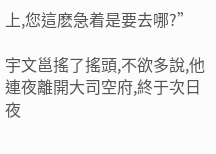上,您這麽急着是要去哪?”

宇文邕搖了搖頭,不欲多說,他連夜離開大司空府,終于次日夜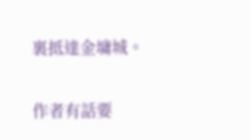裏抵達金墉城。

作者有話要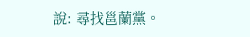說: 尋找邕蘭黨。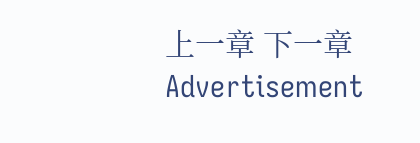上一章 下一章
Advertisement